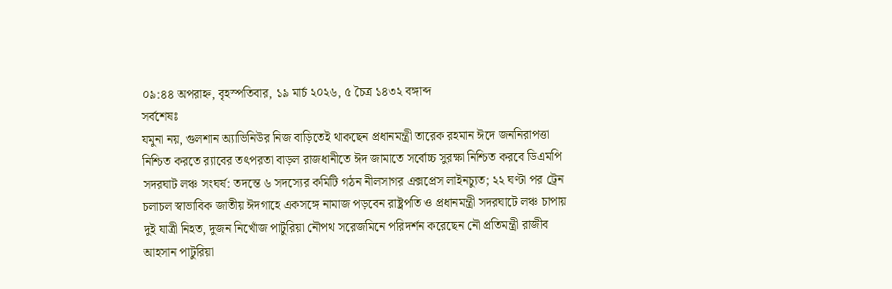০৯:৪৪ অপরাহ্ন, বৃহস্পতিবার, ১৯ মার্চ ২০২৬, ৫ চৈত্র ১৪৩২ বঙ্গাব্দ
সর্বশেষঃ
যমুনা নয়, গুলশান অ্যাভিনিউর নিজ বাড়িতেই থাকছেন প্রধানমন্ত্রী তারেক রহমান ঈদে জননিরাপত্তা নিশ্চিত করতে র‍্যাবের তৎপরতা বাড়ল রাজধানীতে ঈদ জামাতে সর্বোচ্চ সুরক্ষা নিশ্চিত করবে ডিএমপি সদরঘাট লঞ্চ সংঘর্ষ: তদন্তে ৬ সদস্যের কমিটি গঠন নীলসাগর এক্সপ্রেস লাইনচ্যুত; ২২ ঘণ্টা পর ট্রেন চলাচল স্বাভাবিক জাতীয় ঈদগাহে একসঙ্গে নামাজ পড়বেন রাষ্ট্রপতি ও প্রধানমন্ত্রী সদরঘাটে লঞ্চ চাপায় দুই যাত্রী নিহত, দুজন নিখোঁজ পাটুরিয়া নৌপথ সরেজমিনে পরিদর্শন করেছেন নৌ প্রতিমন্ত্রী রাজীব আহসান পাটুরিয়া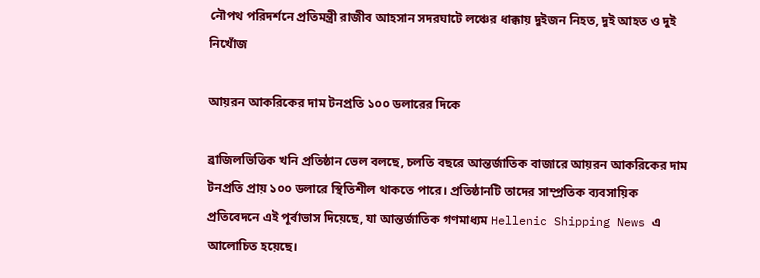নৌপথ পরিদর্শনে প্রতিমন্ত্রী রাজীব আহসান সদরঘাটে লঞ্চের ধাক্কায় দুইজন নিহত, দুই আহত ও দুই নিখোঁজ

আয়রন আকরিকের দাম টনপ্রতি ১০০ ডলারের দিকে

ব্রাজিলভিত্তিক খনি প্রতিষ্ঠান ভেল বলছে, চলতি বছরে আন্তর্জাতিক বাজারে আয়রন আকরিকের দাম টনপ্রতি প্রায় ১০০ ডলারে স্থিতিশীল থাকতে পারে। প্রতিষ্ঠানটি তাদের সাম্প্রতিক ব্যবসায়িক প্রতিবেদনে এই পূর্বাভাস দিয়েছে, যা আন্তর্জাতিক গণমাধ্যম Hellenic Shipping News এ আলোচিত হয়েছে।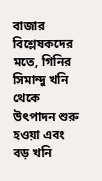বাজার বিশ্লেষকদের মতে, গিনির সিমান্দু খনি থেকে উৎপাদন শুরু হওয়া এবং বড় খনি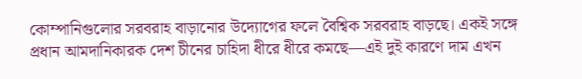কোম্পানিগুলোর সরবরাহ বাড়ানোর উদ্যোগের ফলে বৈশ্বিক সরবরাহ বাড়ছে। একই সঙ্গে প্রধান আমদানিকারক দেশ চীনের চাহিদা ধীরে ধীরে কমছে—এই দুই কারণে দাম এখন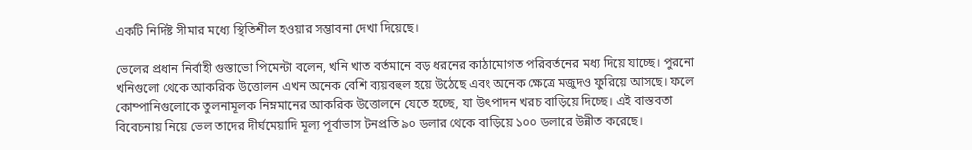একটি নির্দিষ্ট সীমার মধ্যে স্থিতিশীল হওয়ার সম্ভাবনা দেখা দিয়েছে।

ভেলের প্রধান নির্বাহী গুস্তাভো পিমেন্টা বলেন, খনি খাত বর্তমানে বড় ধরনের কাঠামোগত পরিবর্তনের মধ্য দিয়ে যাচ্ছে। পুরনো খনিগুলো থেকে আকরিক উত্তোলন এখন অনেক বেশি ব্যয়বহুল হয়ে উঠেছে এবং অনেক ক্ষেত্রে মজুদও ফুরিয়ে আসছে। ফলে কোম্পানিগুলোকে তুলনামূলক নিম্নমানের আকরিক উত্তোলনে যেতে হচ্ছে, যা উৎপাদন খরচ বাড়িয়ে দিচ্ছে। এই বাস্তবতা বিবেচনায় নিয়ে ভেল তাদের দীর্ঘমেয়াদি মূল্য পূর্বাভাস টনপ্রতি ৯০ ডলার থেকে বাড়িয়ে ১০০ ডলারে উন্নীত করেছে।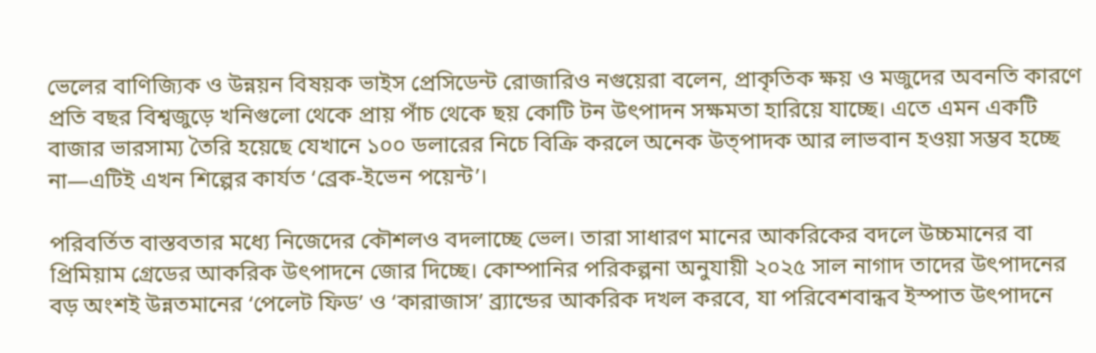ভেলের বাণিজ্যিক ও উন্নয়ন বিষয়ক ভাইস প্রেসিডেন্ট রোজারিও নগুয়েরা বলেন, প্রাকৃতিক ক্ষয় ও মজুদের অবনতি কারণে প্রতি বছর বিশ্বজুড়ে খনিগুলো থেকে প্রায় পাঁচ থেকে ছয় কোটি টন উৎপাদন সক্ষমতা হারিয়ে যাচ্ছে। এতে এমন একটি বাজার ভারসাম্য তৈরি হয়েছে যেখানে ১০০ ডলারের নিচে বিক্রি করলে অনেক উত্পাদক আর লাভবান হওয়া সম্ভব হচ্ছে না—এটিই এখন শিল্পের কার্যত ‘ব্রেক-ইভেন পয়েন্ট’।

পরিবর্তিত বাস্তবতার মধ্যে নিজেদের কৌশলও বদলাচ্ছে ভেল। তারা সাধারণ মানের আকরিকের বদলে উচ্চমানের বা প্রিমিয়াম গ্রেডের আকরিক উৎপাদনে জোর দিচ্ছে। কোম্পানির পরিকল্পনা অনুযায়ী ২০২৫ সাল নাগাদ তাদের উৎপাদনের বড় অংশই উন্নতমানের ‘পেলেট ফিড’ ও ‘কারাজাস’ ব্র্যান্ডের আকরিক দখল করবে, যা পরিবেশবান্ধব ইস্পাত উৎপাদনে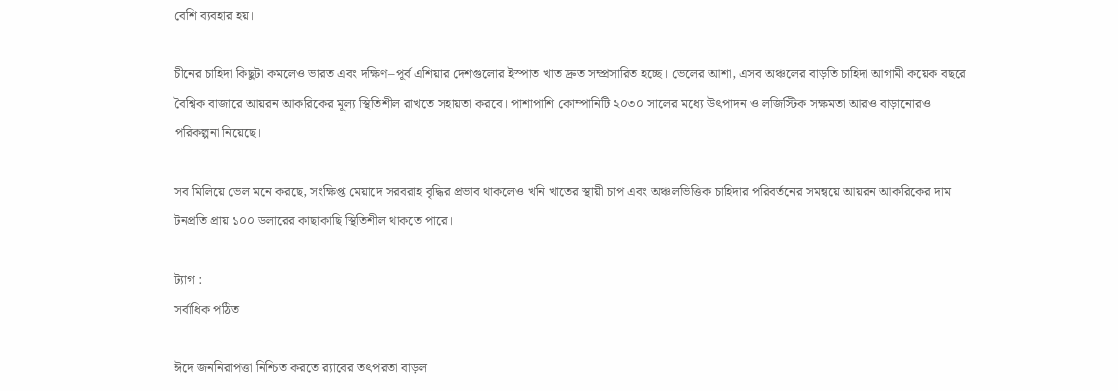বেশি ব্যবহার হয়।

চীনের চাহিদা কিছুটা কমলেও ভারত এবং দক্ষিণ–পূর্ব এশিয়ার দেশগুলোর ইস্পাত খাত দ্রুত সম্প্রসারিত হচ্ছে। ভেলের আশা, এসব অঞ্চলের বাড়তি চাহিদা আগামী কয়েক বছরে বৈশ্বিক বাজারে আয়রন আকরিকের মূল্য স্থিতিশীল রাখতে সহায়তা করবে। পাশাপাশি কোম্পানিটি ২০৩০ সালের মধ্যে উৎপাদন ও লজিস্টিক সক্ষমতা আরও বাড়ানোরও পরিকল্পনা নিয়েছে।

সব মিলিয়ে ভেল মনে করছে, সংক্ষিপ্ত মেয়াদে সরবরাহ বৃদ্ধির প্রভাব থাকলেও খনি খাতের স্থায়ী চাপ এবং অঞ্চলভিত্তিক চাহিদার পরিবর্তনের সমন্বয়ে আয়রন আকরিকের দাম টনপ্রতি প্রায় ১০০ ডলারের কাছাকাছি স্থিতিশীল থাকতে পারে।

ট্যাগ :
সর্বাধিক পঠিত

ঈদে জননিরাপত্তা নিশ্চিত করতে র‍্যাবের তৎপরতা বাড়ল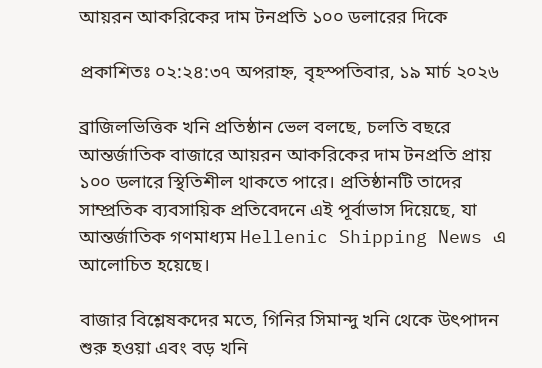আয়রন আকরিকের দাম টনপ্রতি ১০০ ডলারের দিকে

প্রকাশিতঃ ০২:২৪:৩৭ অপরাহ্ন, বৃহস্পতিবার, ১৯ মার্চ ২০২৬

ব্রাজিলভিত্তিক খনি প্রতিষ্ঠান ভেল বলছে, চলতি বছরে আন্তর্জাতিক বাজারে আয়রন আকরিকের দাম টনপ্রতি প্রায় ১০০ ডলারে স্থিতিশীল থাকতে পারে। প্রতিষ্ঠানটি তাদের সাম্প্রতিক ব্যবসায়িক প্রতিবেদনে এই পূর্বাভাস দিয়েছে, যা আন্তর্জাতিক গণমাধ্যম Hellenic Shipping News এ আলোচিত হয়েছে।

বাজার বিশ্লেষকদের মতে, গিনির সিমান্দু খনি থেকে উৎপাদন শুরু হওয়া এবং বড় খনি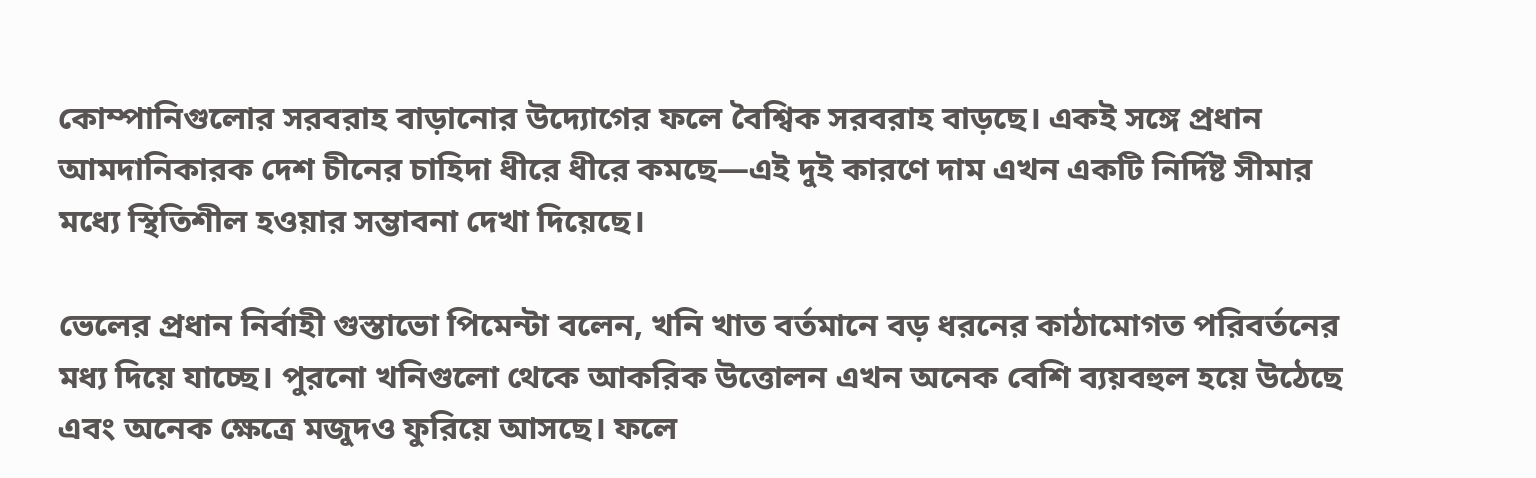কোম্পানিগুলোর সরবরাহ বাড়ানোর উদ্যোগের ফলে বৈশ্বিক সরবরাহ বাড়ছে। একই সঙ্গে প্রধান আমদানিকারক দেশ চীনের চাহিদা ধীরে ধীরে কমছে—এই দুই কারণে দাম এখন একটি নির্দিষ্ট সীমার মধ্যে স্থিতিশীল হওয়ার সম্ভাবনা দেখা দিয়েছে।

ভেলের প্রধান নির্বাহী গুস্তাভো পিমেন্টা বলেন, খনি খাত বর্তমানে বড় ধরনের কাঠামোগত পরিবর্তনের মধ্য দিয়ে যাচ্ছে। পুরনো খনিগুলো থেকে আকরিক উত্তোলন এখন অনেক বেশি ব্যয়বহুল হয়ে উঠেছে এবং অনেক ক্ষেত্রে মজুদও ফুরিয়ে আসছে। ফলে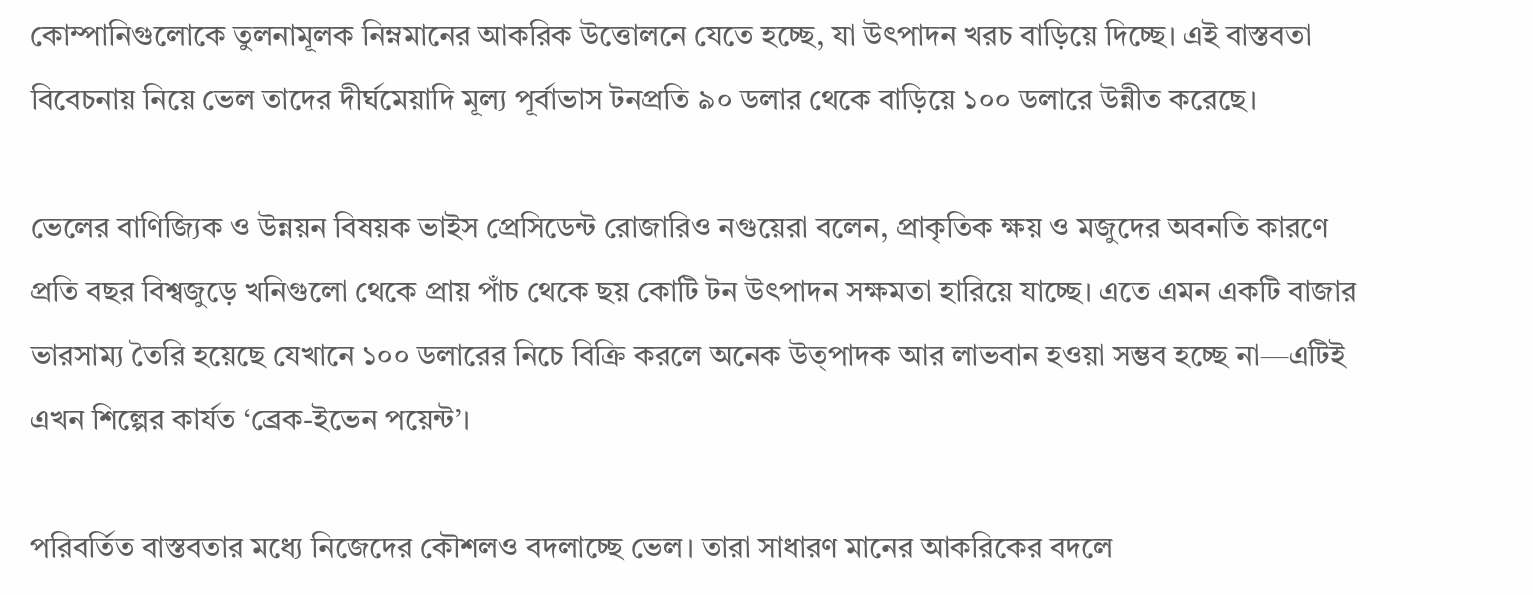কোম্পানিগুলোকে তুলনামূলক নিম্নমানের আকরিক উত্তোলনে যেতে হচ্ছে, যা উৎপাদন খরচ বাড়িয়ে দিচ্ছে। এই বাস্তবতা বিবেচনায় নিয়ে ভেল তাদের দীর্ঘমেয়াদি মূল্য পূর্বাভাস টনপ্রতি ৯০ ডলার থেকে বাড়িয়ে ১০০ ডলারে উন্নীত করেছে।

ভেলের বাণিজ্যিক ও উন্নয়ন বিষয়ক ভাইস প্রেসিডেন্ট রোজারিও নগুয়েরা বলেন, প্রাকৃতিক ক্ষয় ও মজুদের অবনতি কারণে প্রতি বছর বিশ্বজুড়ে খনিগুলো থেকে প্রায় পাঁচ থেকে ছয় কোটি টন উৎপাদন সক্ষমতা হারিয়ে যাচ্ছে। এতে এমন একটি বাজার ভারসাম্য তৈরি হয়েছে যেখানে ১০০ ডলারের নিচে বিক্রি করলে অনেক উত্পাদক আর লাভবান হওয়া সম্ভব হচ্ছে না—এটিই এখন শিল্পের কার্যত ‘ব্রেক-ইভেন পয়েন্ট’।

পরিবর্তিত বাস্তবতার মধ্যে নিজেদের কৌশলও বদলাচ্ছে ভেল। তারা সাধারণ মানের আকরিকের বদলে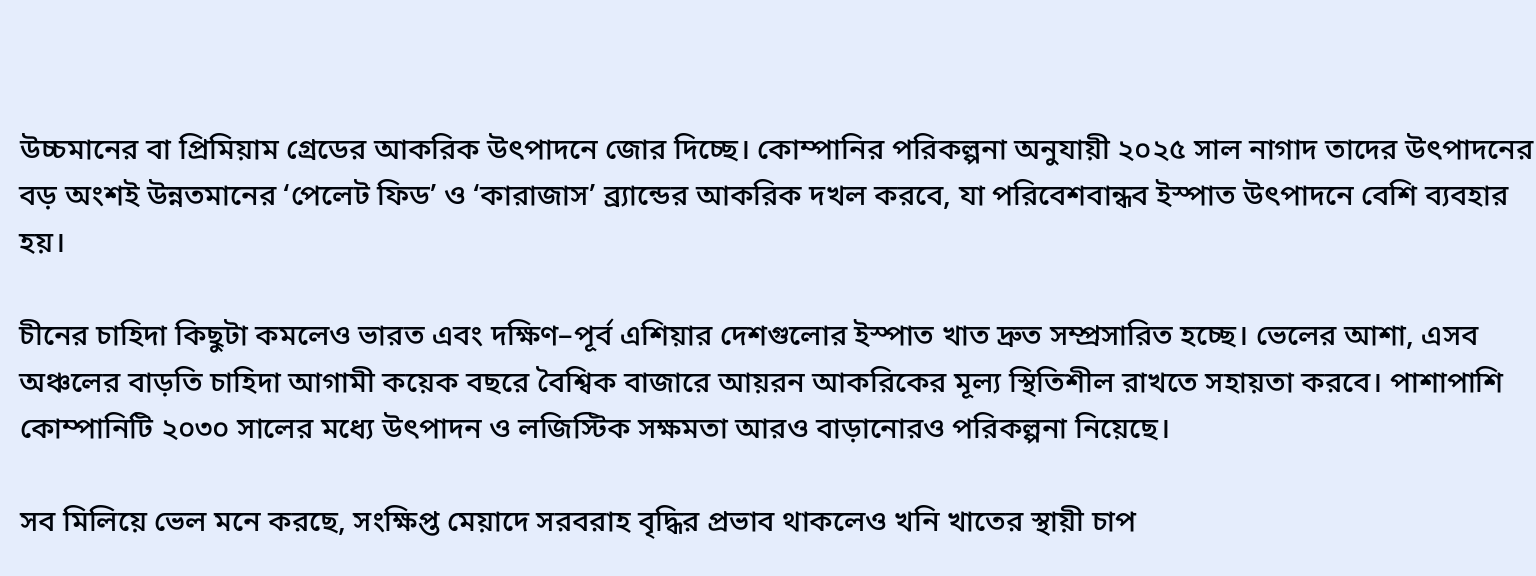উচ্চমানের বা প্রিমিয়াম গ্রেডের আকরিক উৎপাদনে জোর দিচ্ছে। কোম্পানির পরিকল্পনা অনুযায়ী ২০২৫ সাল নাগাদ তাদের উৎপাদনের বড় অংশই উন্নতমানের ‘পেলেট ফিড’ ও ‘কারাজাস’ ব্র্যান্ডের আকরিক দখল করবে, যা পরিবেশবান্ধব ইস্পাত উৎপাদনে বেশি ব্যবহার হয়।

চীনের চাহিদা কিছুটা কমলেও ভারত এবং দক্ষিণ–পূর্ব এশিয়ার দেশগুলোর ইস্পাত খাত দ্রুত সম্প্রসারিত হচ্ছে। ভেলের আশা, এসব অঞ্চলের বাড়তি চাহিদা আগামী কয়েক বছরে বৈশ্বিক বাজারে আয়রন আকরিকের মূল্য স্থিতিশীল রাখতে সহায়তা করবে। পাশাপাশি কোম্পানিটি ২০৩০ সালের মধ্যে উৎপাদন ও লজিস্টিক সক্ষমতা আরও বাড়ানোরও পরিকল্পনা নিয়েছে।

সব মিলিয়ে ভেল মনে করছে, সংক্ষিপ্ত মেয়াদে সরবরাহ বৃদ্ধির প্রভাব থাকলেও খনি খাতের স্থায়ী চাপ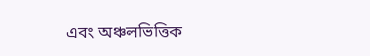এবং অঞ্চলভিত্তিক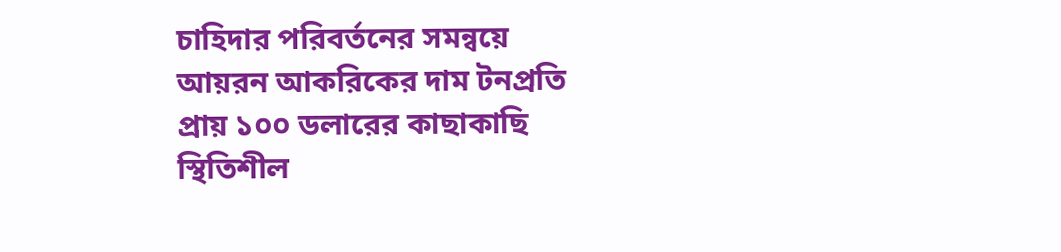চাহিদার পরিবর্তনের সমন্বয়ে আয়রন আকরিকের দাম টনপ্রতি প্রায় ১০০ ডলারের কাছাকাছি স্থিতিশীল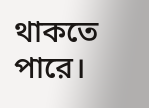থাকতে পারে।